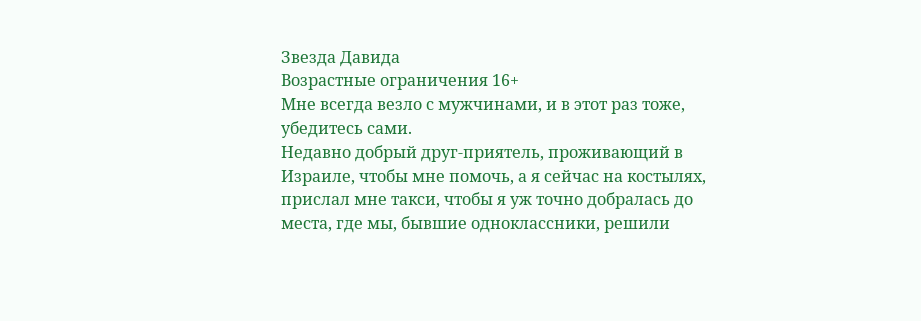Звезда Давида
Возрастные ограничения 16+
Мне всегда везло с мужчинами, и в этот раз тоже, убедитесь сами.
Недавно добрый друг-приятель, проживающий в Израиле, чтобы мне помочь, а я сейчас на костылях, прислал мне такси, чтобы я уж точно добралась до места, где мы, бывшие одноклассники, решили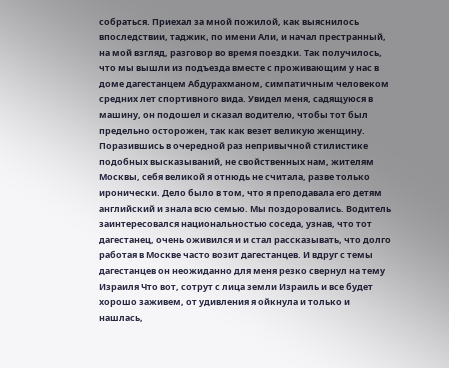собраться. Приехал за мной пожилой, как выяснилось впоследствии, таджик, по имени Али, и начал престранный, на мой взгляд, разговор во время поездки. Так получилось, что мы вышли из подъезда вместе с проживающим у нас в доме дагестанцем Абдурахманом, симпатичным человеком средних лет спортивного вида. Увидел меня, садящуюся в машину, он подошел и сказал водителю, чтобы тот был предельно осторожен, так как везет великую женщину. Поразившись в очередной раз непривычной стилистике подобных высказываний, не свойственных нам, жителям Москвы, себя великой я отнюдь не считала, разве только иронически. Дело было в том, что я преподавала его детям английский и знала всю семью. Мы поздоровались. Водитель заинтересовался национальностью соседа, узнав, что тот дагестанец, очень оживился и и стал рассказывать, что долго работая в Москве часто возит дагестанцев. И вдруг с темы дагестанцев он неожиданно для меня резко свернул на тему Израиля Что вот, сотрут с лица земли Израиль и все будет хорошо заживем, от удивления я ойкнула и только и нашлась,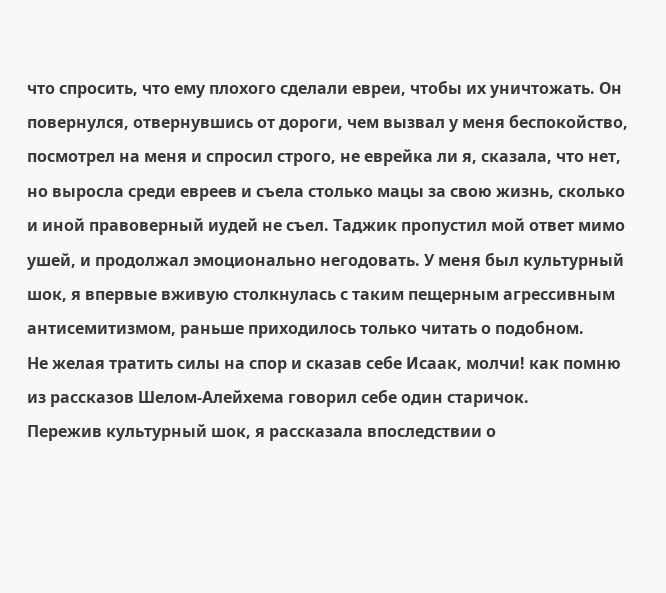что спросить, что ему плохого сделали евреи, чтобы их уничтожать. Он повернулся, отвернувшись от дороги, чем вызвал у меня беспокойство, посмотрел на меня и спросил строго, не еврейка ли я, сказала, что нет, но выросла среди евреев и съела столько мацы за свою жизнь, сколько и иной правоверный иудей не съел. Таджик пропустил мой ответ мимо ушей, и продолжал эмоционально негодовать. У меня был культурный шок, я впервые вживую столкнулась с таким пещерным агрессивным антисемитизмом, раньше приходилось только читать о подобном.
Не желая тратить силы на спор и сказав себе Исаак, молчи! как помню из рассказов Шелом-Алейхема говорил себе один старичок.
Пережив культурный шок, я рассказала впоследствии о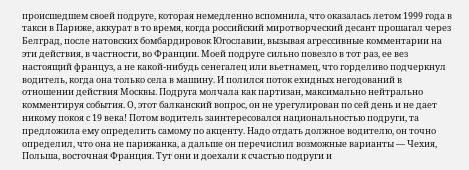происшедшем своей подруге, которая немедленно вспомнила, что оказалась летом 1999 года в такси в Париже, аккурат в то время, когда российский миротворческий десант прошагал через Белград, после натовских бомбардировок Югославии, вызывая агрессивные комментарии на эти действия, в частности, во Франции. Моей подруге сильно повезло в тот раз, ее вез настоящий француз, а не какой-нибудь сенегалец или вьетнамец, что горделиво подчеркнул водитель, когда она только села в машину. И полился поток ехидных негодований в отношении действия Москвы. Подруга молчала как партизан, максимально нейтрально комментируя события. О, этот балканский вопрос, он не урегулирован по сей день и не дает никому покоя с 19 века! Потом водитель заинтересовался национальностью подруги, та предложила ему определить самому по акценту. Надо отдать должное водителю, он точно определил, что она не парижанка, а дальше он перечислил возможные варианты — Чехия, Польша, восточная Франция. Тут они и доехали к счастью подруги и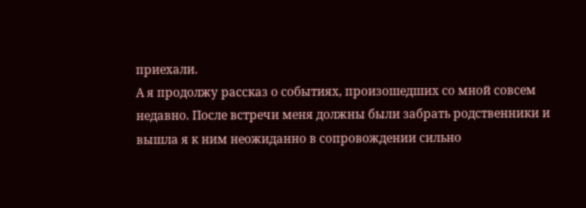приехали.
А я продолжу рассказ о событиях, произошедших со мной совсем недавно. После встречи меня должны были забрать родственники и вышла я к ним неожиданно в сопровождении сильно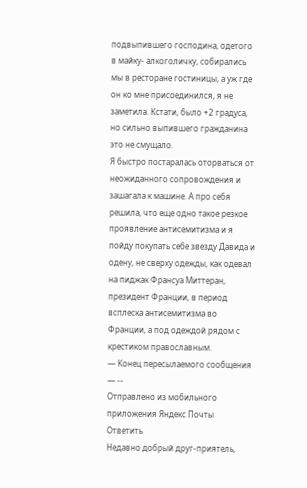подвыпившего господина, одетого в майку- алкоголичку, собирались мы в ресторане гостиницы, а уж где он ко мне присоединился, я не заметила. Кстати, было +2 градуса, но сильно выпившего гражданина это не смущало.
Я быстро постаралась оторваться от неожиданного сопровождения и зашагала к машине. А про себя решила, что еще одно такое резкое проявление антисемитизма и я пойду покупать себе звезду Давида и одену, не сверху одежды, как одевал на пиджак Франсуа Миттеран, президент Франции, в период всплеска антисемитизма во Франции, а под одеждой рядом с крестиком православным.
— Конец пересылаемого сообщения — --
Отправлено из мобильного приложения Яндекс Почты
Ответить
Недавно добрый друг-приятель,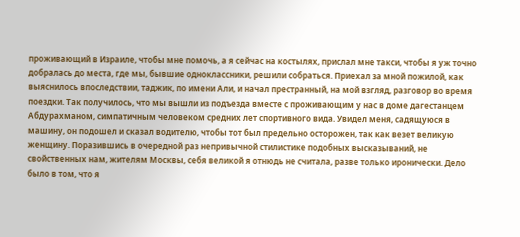проживающий в Израиле, чтобы мне помочь, а я сейчас на костылях, прислал мне такси, чтобы я уж точно добралась до места, где мы, бывшие одноклассники, решили собраться. Приехал за мной пожилой, как выяснилось впоследствии, таджик, по имени Али, и начал престранный, на мой взгляд, разговор во время поездки. Так получилось, что мы вышли из подъезда вместе с проживающим у нас в доме дагестанцем Абдурахманом, симпатичным человеком средних лет спортивного вида. Увидел меня, садящуюся в машину, он подошел и сказал водителю, чтобы тот был предельно осторожен, так как везет великую женщину. Поразившись в очередной раз непривычной стилистике подобных высказываний, не свойственных нам, жителям Москвы, себя великой я отнюдь не считала, разве только иронически. Дело было в том, что я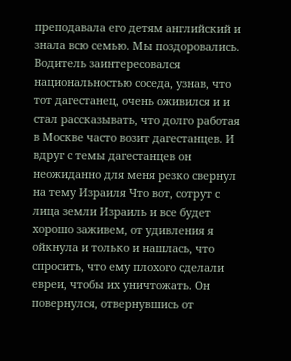преподавала его детям английский и знала всю семью. Мы поздоровались. Водитель заинтересовался национальностью соседа, узнав, что тот дагестанец, очень оживился и и стал рассказывать, что долго работая в Москве часто возит дагестанцев. И вдруг с темы дагестанцев он неожиданно для меня резко свернул на тему Израиля Что вот, сотрут с лица земли Израиль и все будет хорошо заживем, от удивления я ойкнула и только и нашлась, что спросить, что ему плохого сделали евреи, чтобы их уничтожать. Он повернулся, отвернувшись от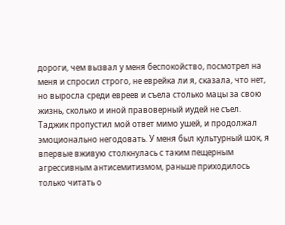дороги, чем вызвал у меня беспокойство, посмотрел на меня и спросил строго, не еврейка ли я, сказала, что нет, но выросла среди евреев и съела столько мацы за свою жизнь, сколько и иной правоверный иудей не съел. Таджик пропустил мой ответ мимо ушей, и продолжал эмоционально негодовать. У меня был культурный шок, я впервые вживую столкнулась с таким пещерным агрессивным антисемитизмом, раньше приходилось только читать о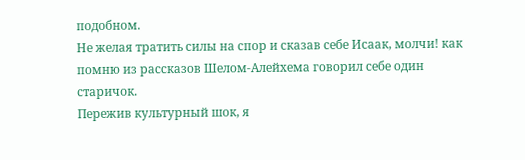подобном.
Не желая тратить силы на спор и сказав себе Исаак, молчи! как помню из рассказов Шелом-Алейхема говорил себе один старичок.
Пережив культурный шок, я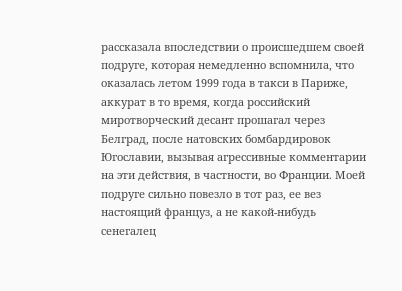рассказала впоследствии о происшедшем своей подруге, которая немедленно вспомнила, что оказалась летом 1999 года в такси в Париже, аккурат в то время, когда российский миротворческий десант прошагал через Белград, после натовских бомбардировок Югославии, вызывая агрессивные комментарии на эти действия, в частности, во Франции. Моей подруге сильно повезло в тот раз, ее вез настоящий француз, а не какой-нибудь сенегалец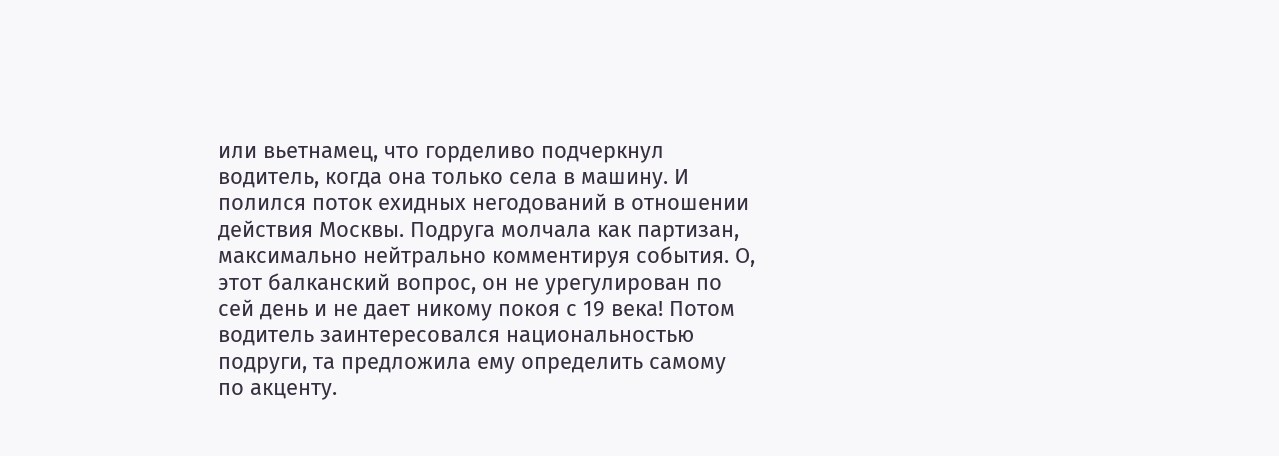или вьетнамец, что горделиво подчеркнул водитель, когда она только села в машину. И полился поток ехидных негодований в отношении действия Москвы. Подруга молчала как партизан, максимально нейтрально комментируя события. О, этот балканский вопрос, он не урегулирован по сей день и не дает никому покоя с 19 века! Потом водитель заинтересовался национальностью подруги, та предложила ему определить самому по акценту.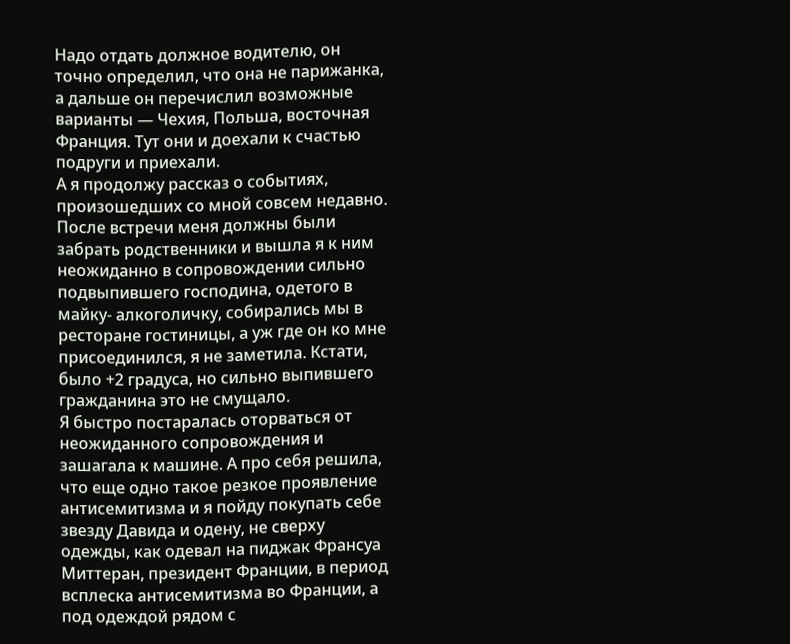Надо отдать должное водителю, он точно определил, что она не парижанка, а дальше он перечислил возможные варианты — Чехия, Польша, восточная Франция. Тут они и доехали к счастью подруги и приехали.
А я продолжу рассказ о событиях, произошедших со мной совсем недавно. После встречи меня должны были забрать родственники и вышла я к ним неожиданно в сопровождении сильно подвыпившего господина, одетого в майку- алкоголичку, собирались мы в ресторане гостиницы, а уж где он ко мне присоединился, я не заметила. Кстати, было +2 градуса, но сильно выпившего гражданина это не смущало.
Я быстро постаралась оторваться от неожиданного сопровождения и зашагала к машине. А про себя решила, что еще одно такое резкое проявление антисемитизма и я пойду покупать себе звезду Давида и одену, не сверху одежды, как одевал на пиджак Франсуа Миттеран, президент Франции, в период всплеска антисемитизма во Франции, а под одеждой рядом с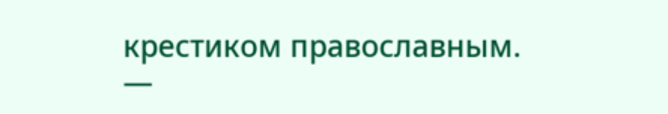крестиком православным.
—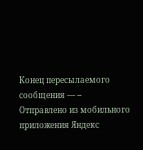Конец пересылаемого сообщения — --
Отправлено из мобильного приложения Яндекс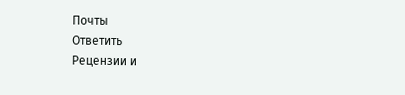Почты
Ответить
Рецензии и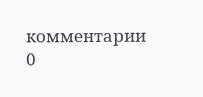комментарии 0